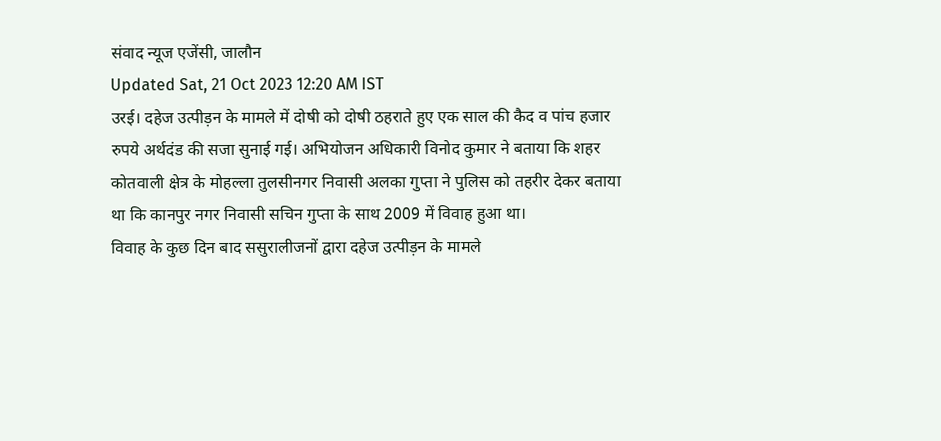संवाद न्यूज एजेंसी, जालौन
Updated Sat, 21 Oct 2023 12:20 AM IST
उरई। दहेज उत्पीड़न के मामले में दोषी को दोषी ठहराते हुए एक साल की कैद व पांच हजार रुपये अर्थदंड की सजा सुनाई गई। अभियोजन अधिकारी विनोद कुमार ने बताया कि शहर कोतवाली क्षेत्र के मोहल्ला तुलसीनगर निवासी अलका गुप्ता ने पुलिस को तहरीर देकर बताया था कि कानपुर नगर निवासी सचिन गुप्ता के साथ 2009 में विवाह हुआ था।
विवाह के कुछ दिन बाद ससुरालीजनों द्वारा दहेज उत्पीड़न के मामले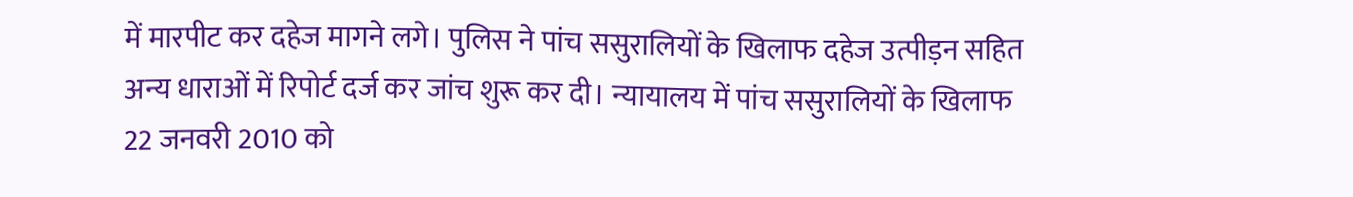में मारपीट कर दहेज मागने लगे। पुलिस ने पांच ससुरालियों के खिलाफ दहेज उत्पीड़न सहित अन्य धाराओं में रिपोर्ट दर्ज कर जांच शुरू कर दी। न्यायालय में पांच ससुरालियों के खिलाफ 22 जनवरी 2010 को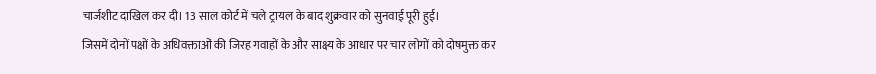चार्जशीट दाखिल कर दी। 13 साल कोर्ट में चले ट्रायल के बाद शुक्रवार को सुनवाई पूरी हुई।
जिसमें दोनों पक्षों के अधिवक्ताओं की जिरह गवाहों के और साक्ष्य के आधार पर चार लोगों को दोषमुक्त कर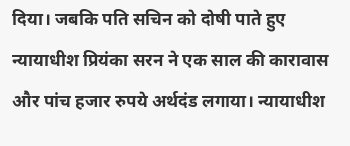दिया। जबकि पति सचिन को दोषी पाते हुए न्यायाधीश प्रियंका सरन ने एक साल की कारावास और पांच हजार रुपये अर्थदंड लगाया। न्यायाधीश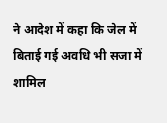ने आदेश में कहा कि जेल में बिताई गई अवधि भी सजा में शामिल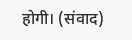होगी। (संवाद)